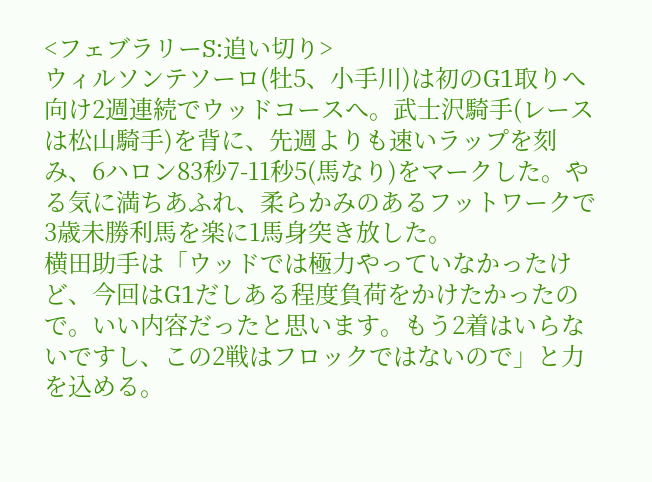<フェブラリーS:追い切り>
ウィルソンテソーロ(牡5、小手川)は初のG1取りへ向け2週連続でウッドコースへ。武士沢騎手(レースは松山騎手)を背に、先週よりも速いラップを刻み、6ハロン83秒7-11秒5(馬なり)をマークした。やる気に満ちあふれ、柔らかみのあるフットワークで3歳未勝利馬を楽に1馬身突き放した。
横田助手は「ウッドでは極力やっていなかったけど、今回はG1だしある程度負荷をかけたかったので。いい内容だったと思います。もう2着はいらないですし、この2戦はフロックではないので」と力を込める。